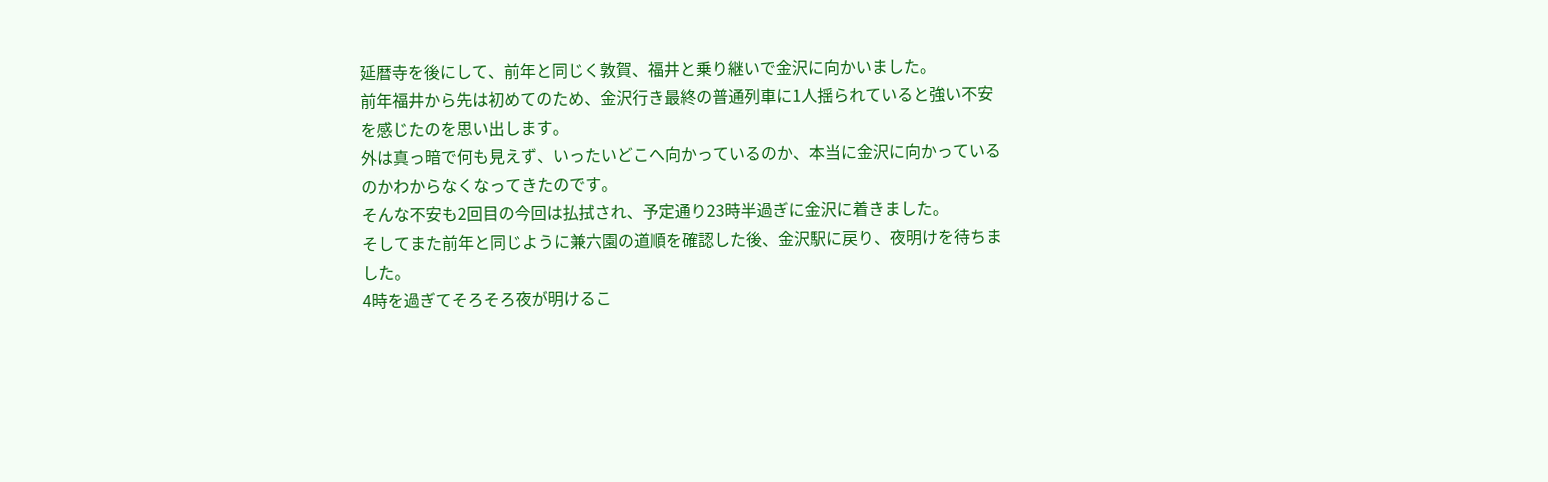延暦寺を後にして、前年と同じく敦賀、福井と乗り継いで金沢に向かいました。
前年福井から先は初めてのため、金沢行き最終の普通列車に1人揺られていると強い不安を感じたのを思い出します。
外は真っ暗で何も見えず、いったいどこへ向かっているのか、本当に金沢に向かっているのかわからなくなってきたのです。
そんな不安も2回目の今回は払拭され、予定通り23時半過ぎに金沢に着きました。
そしてまた前年と同じように兼六園の道順を確認した後、金沢駅に戻り、夜明けを待ちました。
4時を過ぎてそろそろ夜が明けるこ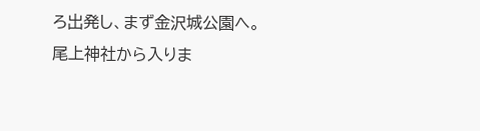ろ出発し、まず金沢城公園へ。尾上神社から入りま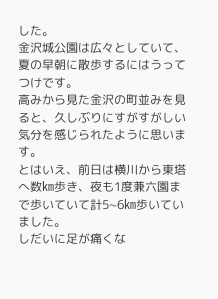した。
金沢城公園は広々としていて、夏の早朝に散歩するにはうってつけです。
高みから見た金沢の町並みを見ると、久しぶりにすがすがしい気分を感じられたように思います。
とはいえ、前日は横川から東塔へ数㎞歩き、夜も1度兼六園まで歩いていて計5~6㎞歩いていました。
しだいに足が痛くな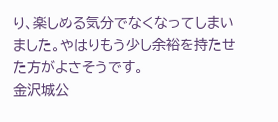り、楽しめる気分でなくなってしまいました。やはりもう少し余裕を持たせた方がよさそうです。
金沢城公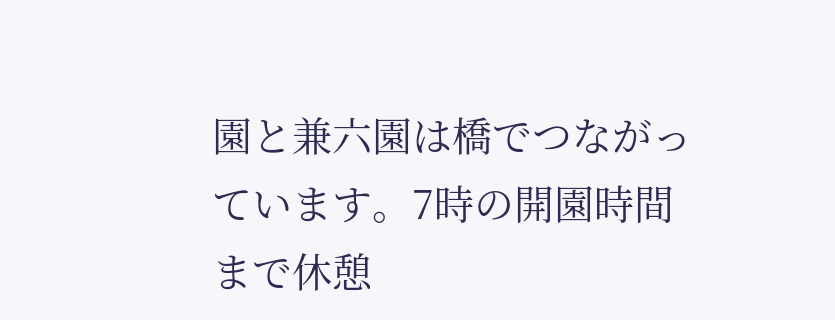園と兼六園は橋でつながっています。7時の開園時間まで休憩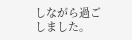しながら過ごしました。